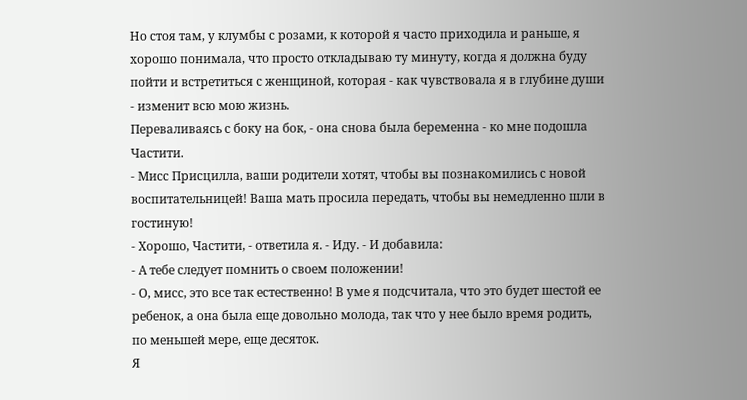Но стоя там, у клумбы с розами, к которой я часто приходила и раньше, я хорошо понимала, что просто откладываю ту минуту, когда я должна буду пойти и встретиться с женщиной, которая - как чувствовала я в глубине души - изменит всю мою жизнь.
Переваливаясь с боку на бок, - она снова была беременна - ко мне подошла Частити.
- Мисс Присцилла, ваши родители хотят, чтобы вы познакомились с новой воспитательницей! Ваша мать просила передать, чтобы вы немедленно шли в гостиную!
- Хорошо, Частити, - ответила я. - Иду. - И добавила:
- А тебе следует помнить о своем положении!
- О, мисс, это все так естественно! В уме я подсчитала, что это будет шестой ее ребенок, а она была еще довольно молода, так что у нее было время родить, по меньшей мере, еще десяток.
Я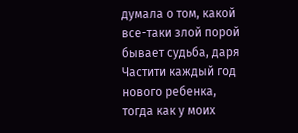думала о том, какой все-таки злой порой бывает судьба, даря Частити каждый год нового ребенка, тогда как у моих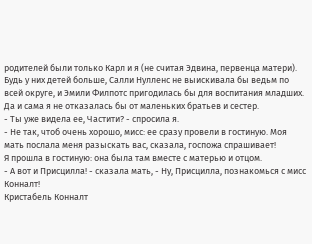родителей были только Карл и я (не считая Эдвина, первенца матери). Будь у них детей больше, Салли Нулленс не выискивала бы ведьм по всей округе, и Эмили Филпотс пригодилась бы для воспитания младших. Да и сама я не отказалась бы от маленьких братьев и сестер.
- Ты уже видела ее, Частити? - спросила я.
- Не так, чтоб очень хорошо, мисс: ее сразу провели в гостиную. Моя мать послала меня разыскать вас, сказала, госпожа спрашивает!
Я прошла в гостиную: она была там вместе с матерью и отцом.
- А вот и Присцилла! - сказала мать, - Ну, Присцилла, познакомься с мисс Конналт!
Кристабель Конналт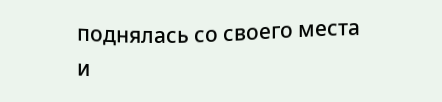поднялась со своего места и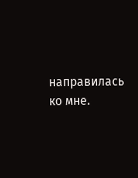направилась ко мне.